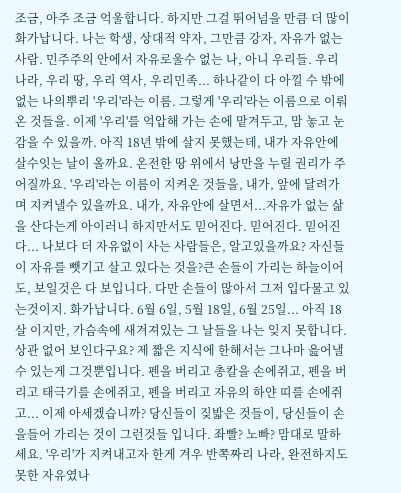조금, 아주 조금 억울합니다. 하지만 그걸 뛰어넘을 만큼 더 많이 화가납니다. 나는 학생, 상대적 약자, 그만큼 강자, 자유가 없는 사람. 민주주의 안에서 자유로울수 없는 나, 아니 우리들. 우리 나라, 우리 땅, 우리 역사, 우리민족... 하나같이 다 아낄 수 밖에 없는 나의뿌리 '우리'라는 이름. 그렇게 '우리'라는 이름으로 이뤄온 것들을. 이제 '우리'를 억압해 가는 손에 맡겨두고, 맘 놓고 눈 감을 수 있을까. 아직 18년 밖에 살지 못했는데, 내가 자유안에 살수잇는 날이 올까요. 온전한 땅 위에서 낭만을 누릴 권리가 주어질까요. '우리'라는 이름이 지켜온 것들을, 내가, 앞에 달려가며 지켜낼수 있을까요. 내가, 자유안에 살면서...자유가 없는 삶을 산다는게 아이러니 하지만서도 믿어진다. 믿어진다. 믿어진다... 나보다 더 자유없이 사는 사람들은, 알고있을까요? 자신들이 자유를 뺏기고 살고 있다는 것을?큰 손들이 가리는 하늘이어도, 보일것은 다 보입니다. 다만 손들이 많아서 그저 입다물고 있는것이지. 화가납니다. 6월 6일, 5월 18일, 6월 25일... 아직 18살 이지만, 가슴속에 새겨져있는 그 날들을 나는 잊지 못합니다. 상관 없어 보인다구요? 제 짧은 지식에 한해서는 그나마 읊어낼 수 있는게 그것뿐입니다. 펜을 버리고 총칼을 손에쥐고, 펜을 버리고 태극기를 손에쥐고, 펜을 버리고 자유의 하얀 띠를 손에쥐고... 이제 아세겠습니까? 당신들이 짖밟은 것들이, 당신들이 손을들어 가리는 것이 그런것들 입니다. 좌빨? 노빠? 맘대로 말하세요. '우리'가 지켜내고자 한게 겨우 반쪽짜리 나라, 완전하지도 못한 자유였나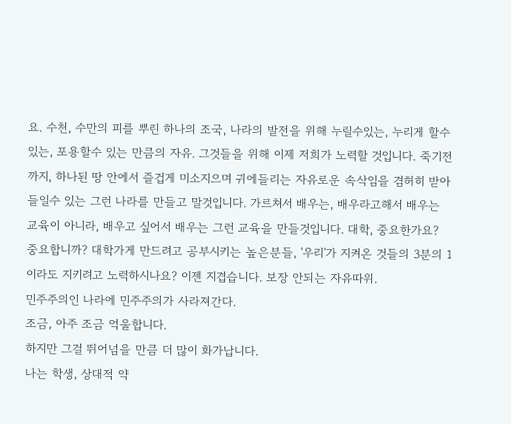요. 수천, 수만의 피를 뿌린 하나의 조국, 나라의 발전을 위해 누릴수있는, 누리게 할수있는, 포용할수 있는 만큼의 자유. 그것들을 위해 이제 저희가 노력할 것입니다. 죽기전까지, 하나된 땅 안에서 즐겁게 미소지으며 귀에들리는 자유로운 속삭임을 겸허히 받아들일수 있는 그런 나라를 만들고 말것입니다. 가르쳐서 배우는, 배우라고해서 배우는 교육이 아니라, 배우고 싶어서 배우는 그런 교육을 만들것입니다. 대학, 중요한가요? 중요합니까? 대학가게 만드려고 공부시키는 높은분들, '우리'가 지켜온 것들의 3분의 1이라도 지키려고 노력하시나요? 이젠 지겹습니다. 보장 안되는 자유따위.
민주주의인 나라에 민주주의가 사라져간다.
조금, 아주 조금 억울합니다.
하지만 그걸 뛰어넘을 만큼 더 많이 화가납니다.
나는 학생, 상대적 약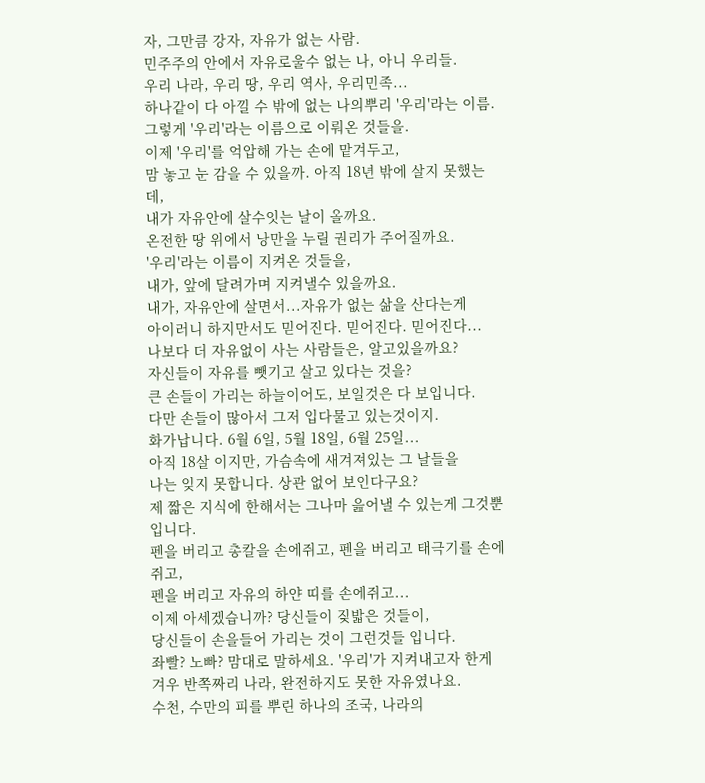자, 그만큼 강자, 자유가 없는 사람.
민주주의 안에서 자유로울수 없는 나, 아니 우리들.
우리 나라, 우리 땅, 우리 역사, 우리민족...
하나같이 다 아낄 수 밖에 없는 나의뿌리 '우리'라는 이름.
그렇게 '우리'라는 이름으로 이뤄온 것들을.
이제 '우리'를 억압해 가는 손에 맡겨두고,
맘 놓고 눈 감을 수 있을까. 아직 18년 밖에 살지 못했는데,
내가 자유안에 살수잇는 날이 올까요.
온전한 땅 위에서 낭만을 누릴 권리가 주어질까요.
'우리'라는 이름이 지켜온 것들을,
내가, 앞에 달려가며 지켜낼수 있을까요.
내가, 자유안에 살면서...자유가 없는 삶을 산다는게
아이러니 하지만서도 믿어진다. 믿어진다. 믿어진다...
나보다 더 자유없이 사는 사람들은, 알고있을까요?
자신들이 자유를 뺏기고 살고 있다는 것을?
큰 손들이 가리는 하늘이어도, 보일것은 다 보입니다.
다만 손들이 많아서 그저 입다물고 있는것이지.
화가납니다. 6월 6일, 5월 18일, 6월 25일...
아직 18살 이지만, 가슴속에 새겨져있는 그 날들을
나는 잊지 못합니다. 상관 없어 보인다구요?
제 짧은 지식에 한해서는 그나마 읊어낼 수 있는게 그것뿐입니다.
펜을 버리고 총칼을 손에쥐고, 펜을 버리고 태극기를 손에쥐고,
펜을 버리고 자유의 하얀 띠를 손에쥐고...
이제 아세겠습니까? 당신들이 짖밟은 것들이,
당신들이 손을들어 가리는 것이 그런것들 입니다.
좌빨? 노빠? 맘대로 말하세요. '우리'가 지켜내고자 한게
겨우 반쪽짜리 나라, 완전하지도 못한 자유였나요.
수천, 수만의 피를 뿌린 하나의 조국, 나라의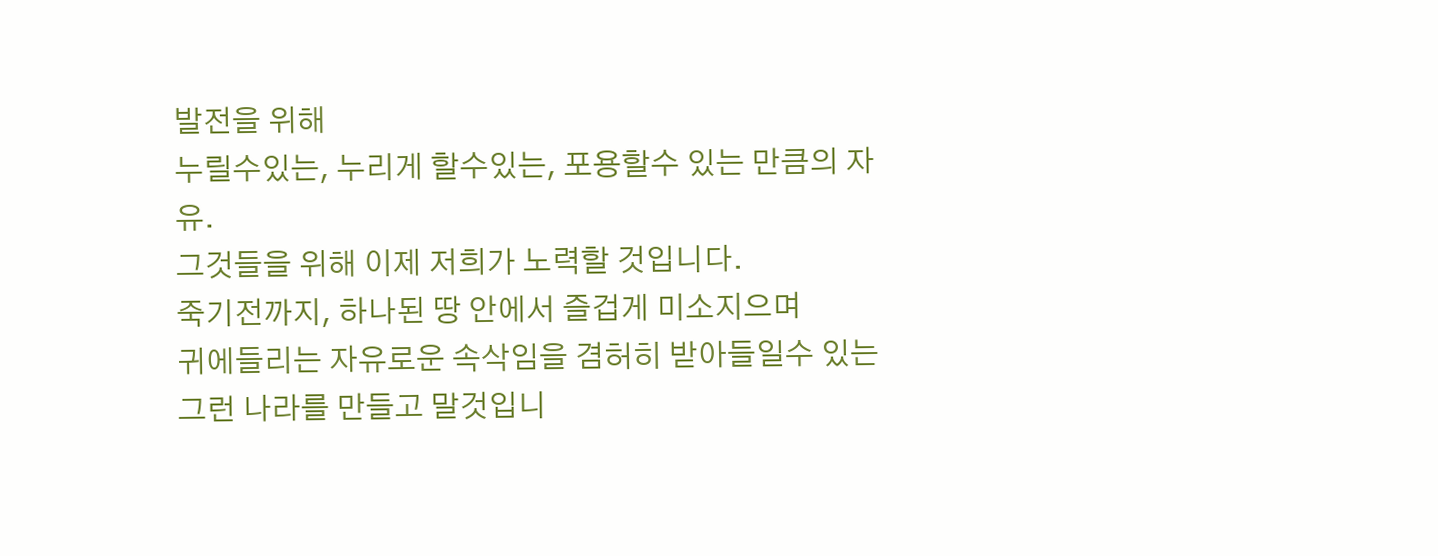발전을 위해
누릴수있는, 누리게 할수있는, 포용할수 있는 만큼의 자유.
그것들을 위해 이제 저희가 노력할 것입니다.
죽기전까지, 하나된 땅 안에서 즐겁게 미소지으며
귀에들리는 자유로운 속삭임을 겸허히 받아들일수 있는
그런 나라를 만들고 말것입니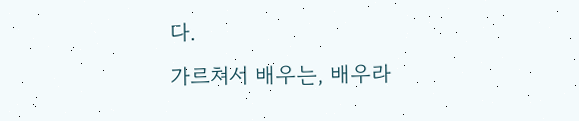다.
가르쳐서 배우는, 배우라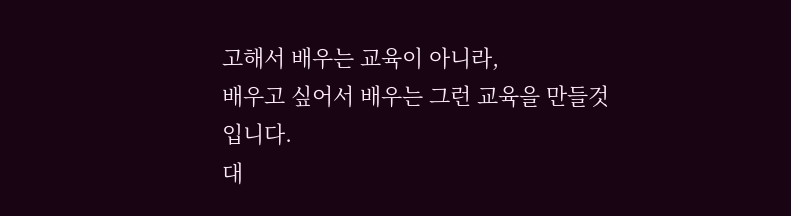고해서 배우는 교육이 아니라,
배우고 싶어서 배우는 그런 교육을 만들것입니다.
대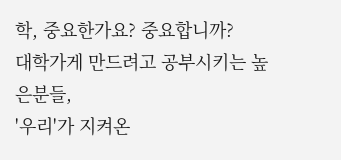학, 중요한가요? 중요합니까?
대학가게 만드려고 공부시키는 높은분들,
'우리'가 지켜온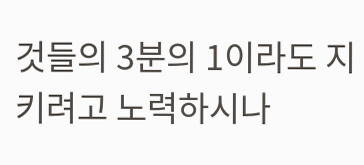것들의 3분의 1이라도 지키려고 노력하시나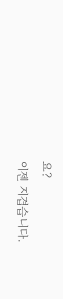요?
이젠 지겹습니다.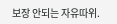보장 안되는 자유따위.